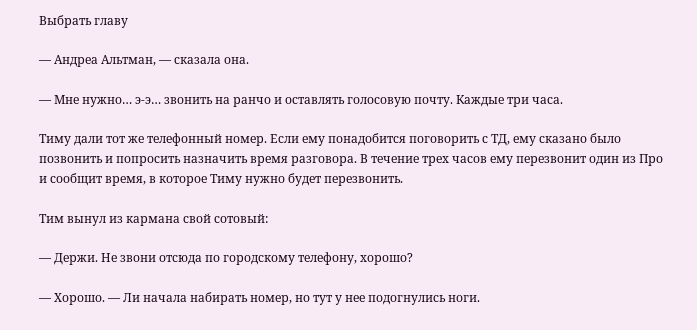Выбрать главу

— Андреа Альтман, — сказала она.

— Мне нужно… э-э… звонить на ранчо и оставлять голосовую почту. Каждые три часа.

Тиму дали тот же телефонный номер. Если ему понадобится поговорить с ТД, ему сказано было позвонить и попросить назначить время разговора. В течение трех часов ему перезвонит один из Про и сообщит время, в которое Тиму нужно будет перезвонить.

Тим вынул из кармана свой сотовый:

— Держи. Не звони отсюда по городскому телефону, хорошо?

— Хорошо. — Ли начала набирать номер, но тут у нее подогнулись ноги.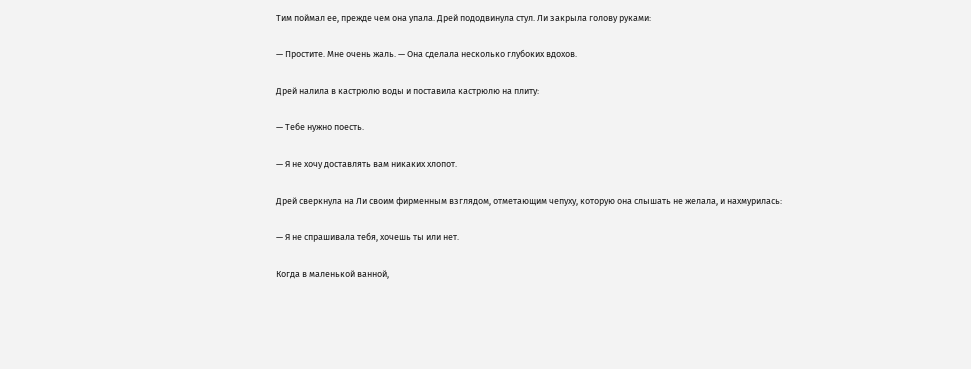Тим поймал ее, прежде чем она упала. Дрей пододвинула стул. Ли закрыла голову руками:

— Простите. Мне очень жаль. — Она сделала несколько глубоких вдохов.

Дрей налила в кастрюлю воды и поставила кастрюлю на плиту:

— Тебе нужно поесть.

— Я не хочу доставлять вам никаких хлопот.

Дрей сверкнула на Ли своим фирменным взглядом, отметающим чепуху, которую она слышать не желала, и нахмурилась:

— Я не спрашивала тебя, хочешь ты или нет.

Когда в маленькой ванной,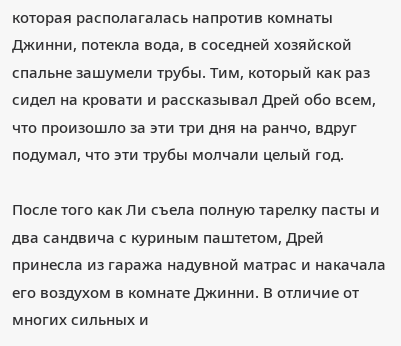которая располагалась напротив комнаты Джинни, потекла вода, в соседней хозяйской спальне зашумели трубы. Тим, который как раз сидел на кровати и рассказывал Дрей обо всем, что произошло за эти три дня на ранчо, вдруг подумал, что эти трубы молчали целый год.

После того как Ли съела полную тарелку пасты и два сандвича с куриным паштетом, Дрей принесла из гаража надувной матрас и накачала его воздухом в комнате Джинни. В отличие от многих сильных и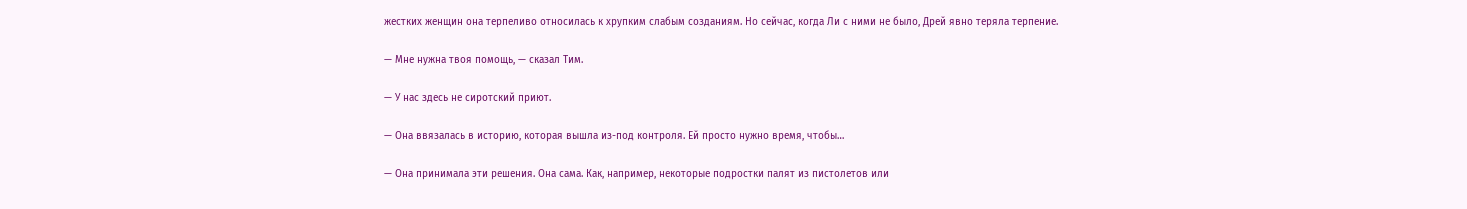жестких женщин она терпеливо относилась к хрупким слабым созданиям. Но сейчас, когда Ли с ними не было, Дрей явно теряла терпение.

— Мне нужна твоя помощь, — сказал Тим.

— У нас здесь не сиротский приют.

— Она ввязалась в историю, которая вышла из-под контроля. Ей просто нужно время, чтобы…

— Она принимала эти решения. Она сама. Как, например, некоторые подростки палят из пистолетов или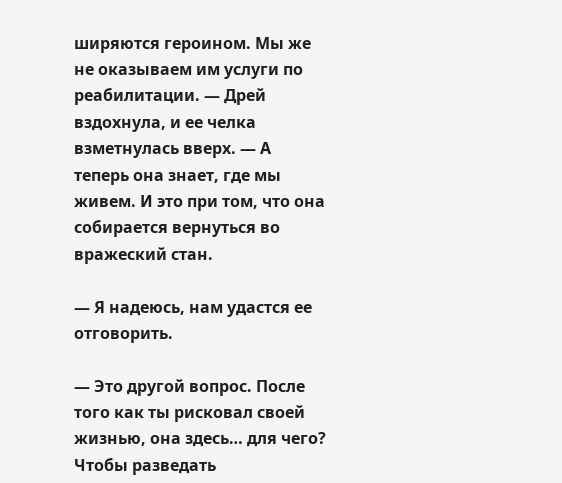ширяются героином. Мы же не оказываем им услуги по реабилитации. — Дрей вздохнула, и ее челка взметнулась вверх. — А теперь она знает, где мы живем. И это при том, что она собирается вернуться во вражеский стан.

— Я надеюсь, нам удастся ее отговорить.

— Это другой вопрос. После того как ты рисковал своей жизнью, она здесь… для чего? Чтобы разведать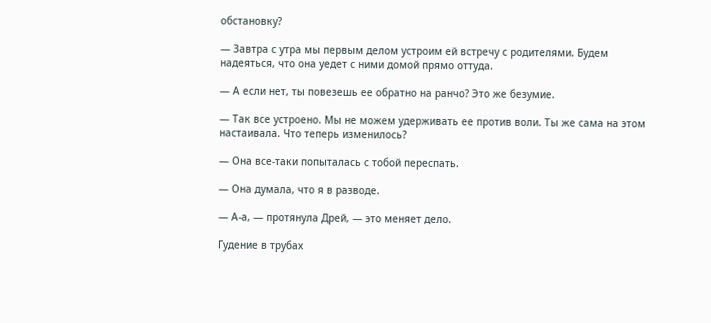обстановку?

— Завтра с утра мы первым делом устроим ей встречу с родителями. Будем надеяться, что она уедет с ними домой прямо оттуда.

— А если нет, ты повезешь ее обратно на ранчо? Это же безумие.

— Так все устроено. Мы не можем удерживать ее против воли. Ты же сама на этом настаивала. Что теперь изменилось?

— Она все-таки попыталась с тобой переспать.

— Она думала, что я в разводе.

— А-а, — протянула Дрей, — это меняет дело.

Гудение в трубах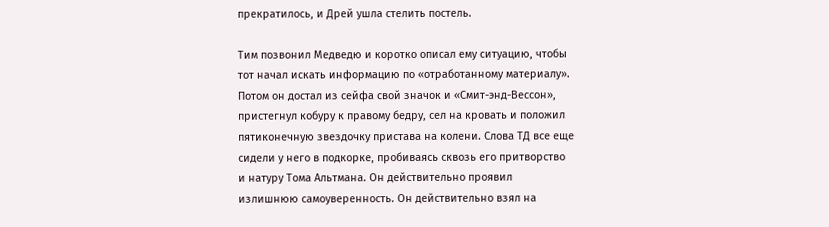прекратилось, и Дрей ушла стелить постель.

Тим позвонил Медведю и коротко описал ему ситуацию, чтобы тот начал искать информацию по «отработанному материалу». Потом он достал из сейфа свой значок и «Смит-энд-Вессон», пристегнул кобуру к правому бедру, сел на кровать и положил пятиконечную звездочку пристава на колени. Слова ТД все еще сидели у него в подкорке, пробиваясь сквозь его притворство и натуру Тома Альтмана. Он действительно проявил излишнюю самоуверенность. Он действительно взял на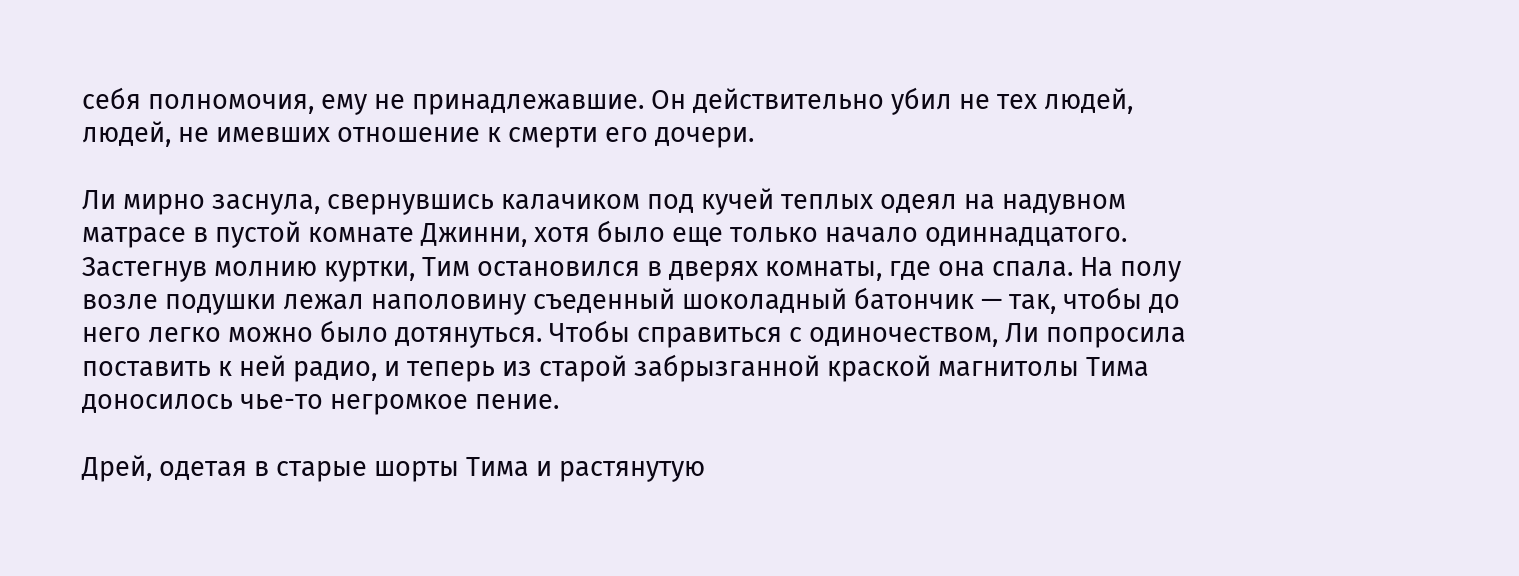себя полномочия, ему не принадлежавшие. Он действительно убил не тех людей, людей, не имевших отношение к смерти его дочери.

Ли мирно заснула, свернувшись калачиком под кучей теплых одеял на надувном матрасе в пустой комнате Джинни, хотя было еще только начало одиннадцатого. Застегнув молнию куртки, Тим остановился в дверях комнаты, где она спала. На полу возле подушки лежал наполовину съеденный шоколадный батончик — так, чтобы до него легко можно было дотянуться. Чтобы справиться с одиночеством, Ли попросила поставить к ней радио, и теперь из старой забрызганной краской магнитолы Тима доносилось чье-то негромкое пение.

Дрей, одетая в старые шорты Тима и растянутую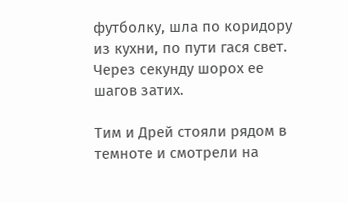футболку, шла по коридору из кухни, по пути гася свет. Через секунду шорох ее шагов затих.

Тим и Дрей стояли рядом в темноте и смотрели на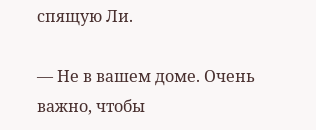спящую Ли.

— Не в вашем доме. Очень важно, чтобы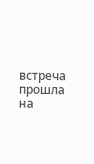встреча прошла на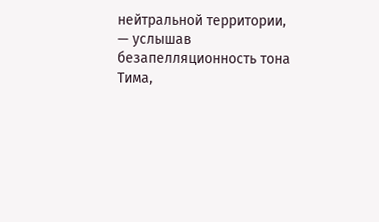нейтральной территории, — услышав безапелляционность тона Тима,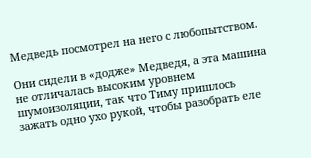Медведь посмотрел на него с любопытством.

Они сидели в «додже» Медведя, а эта машина не отличалась высоким уровнем шумоизоляции, так что Тиму пришлось зажать одно ухо рукой, чтобы разобрать еле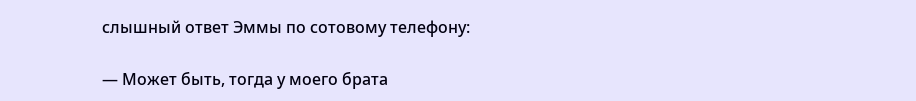слышный ответ Эммы по сотовому телефону:

— Может быть, тогда у моего брата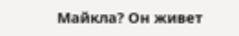Майкла? Он живет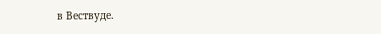в Вествуде.